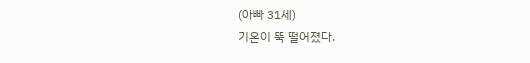(아빠 31세)
기온이 뚝 떨어졌다.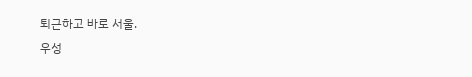퇴근하고 바로 서울.
우성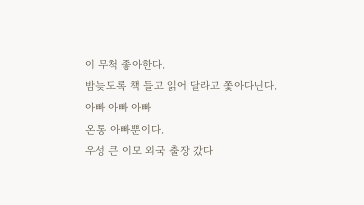이 무척 좋아한다.
밤늦도록 책 들고 읽어 달라고 쫓아다닌다.
아빠 아빠 아빠
온통 아빠뿐이다.
우성 큰 이모 외국 출장 갔다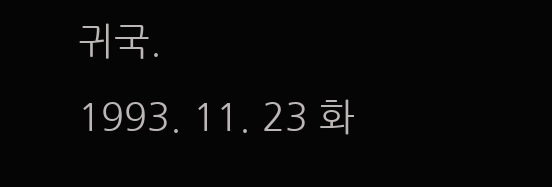귀국.
1993. 11. 23 화